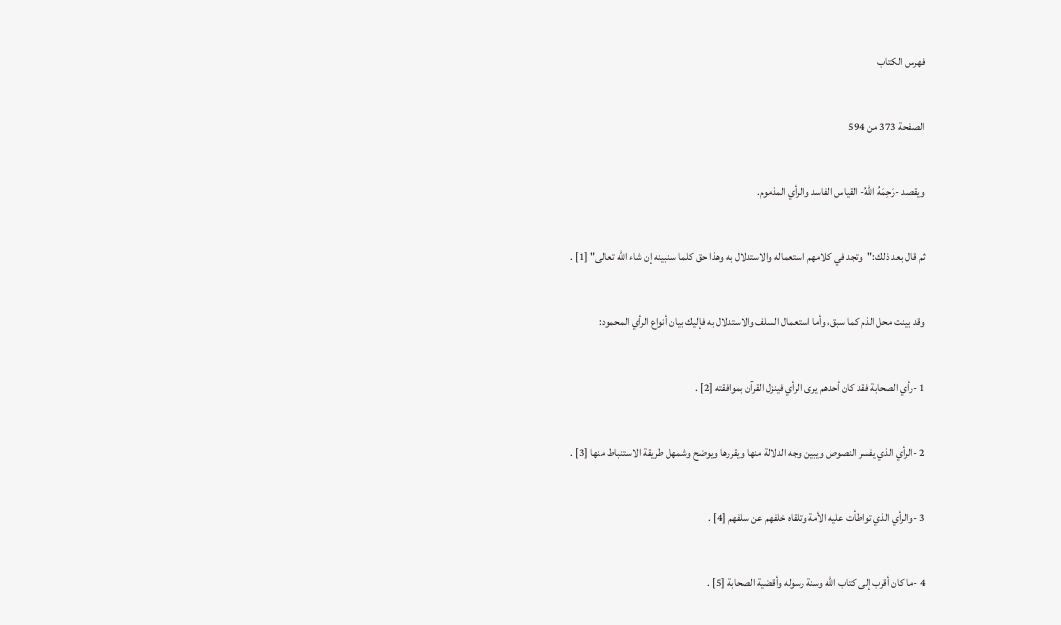فهرس الكتاب

الصفحة 373 من 594

ويقصد -رَحِمَهُ اللهُ- القياس الفاسد والرأي المذموم.

ثم قال بعد ذلك:"وتجد في كلامهم استعماله والاستدلال به وهذا حق كلما سنبينه إن شاء الله تعالى" [1] .

وقد بينت محل الذم كما سبق، وأما استعمال السلف والاستدلال به فإليك بيان أنواع الرأي المحمود:

1 -رأي الصحابة فقد كان أحدهم يرى الرأي فينزل القرآن بموافقته [2] .

2 -الرأي الذي يفسر النصوص ويبين وجه الدلالة منها ويقررها ويوضح وشمهل طريقة الاستنباط منها [3] .

3 -والرأي الذي تواطأت عليه الأمة وتلقاه خلفهم عن سلفهم [4] .

4 -ما كان أقرب إلى كتاب الله وسنة رسوله وأقضية الصحابة [5] .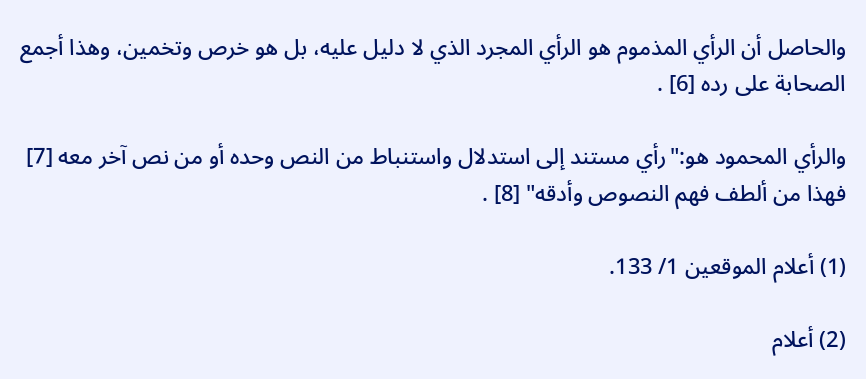والحاصل أن الرأي المذموم هو الرأي المجرد الذي لا دليل عليه، بل هو خرص وتخمين، وهذا أجمع الصحابة على رده [6] .

والرأي المحمود هو:"رأي مستند إلى استدلال واستنباط من النص وحده أو من نص آخر معه [7] فهذا من ألطف فهم النصوص وأدقه" [8] .

(1) أعلام الموقعين 1/ 133.

(2) أعلام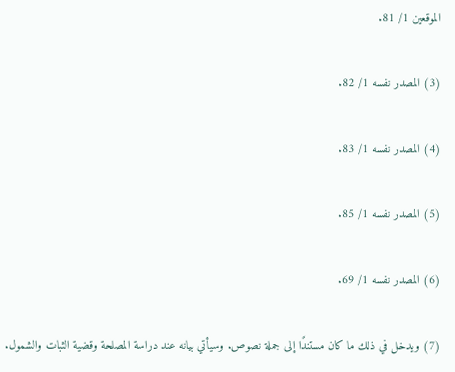الموقعين 1/ 81.

(3) المصدر نفسه 1/ 82.

(4) المصدر نفسه 1/ 83.

(5) المصدر نفسه 1/ 85.

(6) المصدر نفسه 1/ 69.

(7) ويدخل في ذلك ما كان مستندًا إلى جملة نصوص. وسيأتي بيانه عند دراسة المصلحة وقضية الثبات والشمول.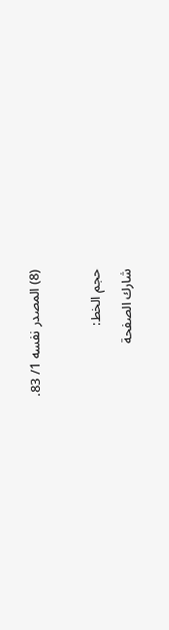(8) المصدر نفسه 1/ 83.

حجم الخط:
شارك الصفحة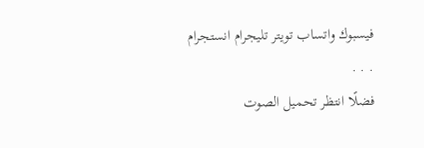فيسبوك واتساب تويتر تليجرام انستجرام
. . .
فضلًا انتظر تحميل الصوت